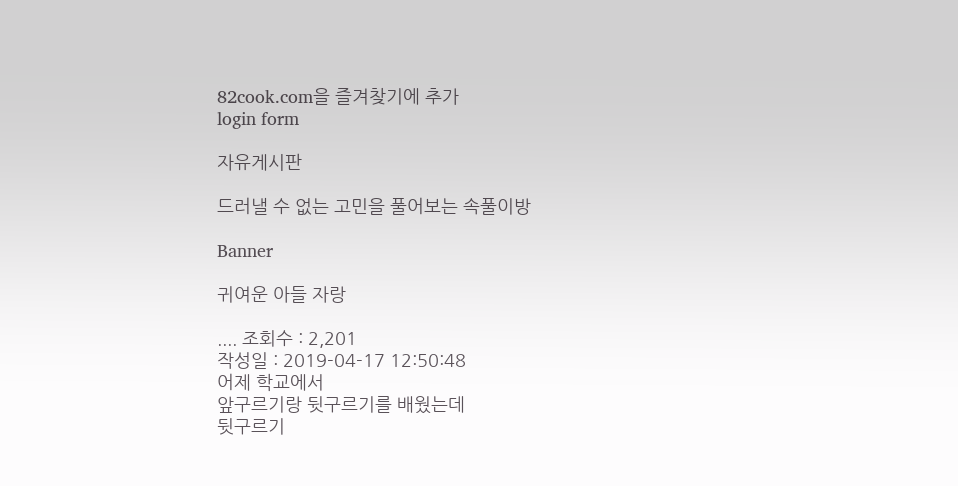82cook.com을 즐겨찾기에 추가
login form

자유게시판

드러낼 수 없는 고민을 풀어보는 속풀이방

Banner

귀여운 아들 자랑

.... 조회수 : 2,201
작성일 : 2019-04-17 12:50:48
어제 학교에서
앞구르기랑 뒷구르기를 배웠는데
뒷구르기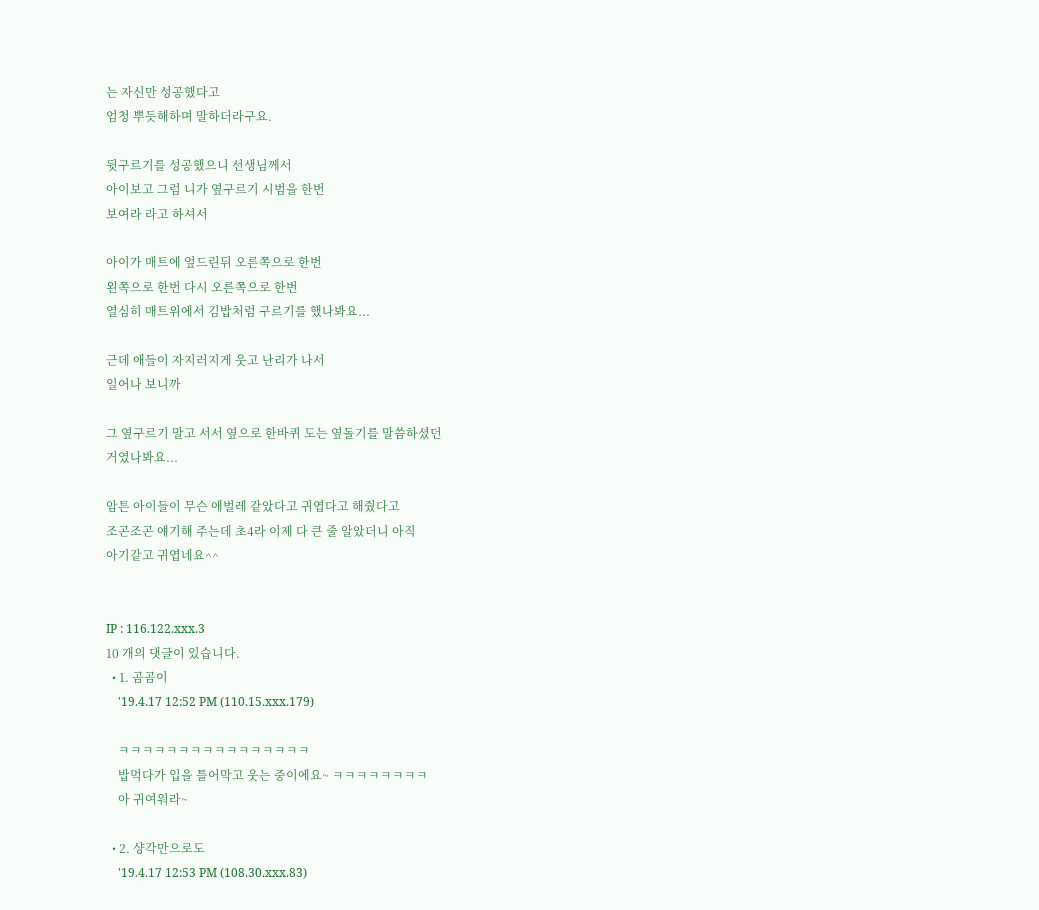는 자신만 성공했다고
엄청 뿌듯해하며 말하더라구요.

뒷구르기를 성공했으니 선생님께서
아이보고 그럼 니가 옆구르기 시범을 한번
보여라 라고 하셔서

아이가 매트에 엎드린뒤 오른쪽으로 한번
왼쪽으로 한번 다시 오른쪽으로 한번
열심히 매트위에서 김밥처럼 구르기를 했나봐요...

근데 애들이 자지러지게 웃고 난리가 나서
일어나 보니까

그 옆구르기 말고 서서 옆으로 한바퀴 도는 옆돌기를 말씀하셨던
거였나봐요...

암튼 아이들이 무슨 애벌레 같았다고 귀엽다고 해줬다고
조곤조곤 얘기해 주는데 초4라 이제 다 큰 줄 알았더니 아직
아기같고 귀엽네요^^


IP : 116.122.xxx.3
10 개의 댓글이 있습니다.
  • 1. 곰곰이
    '19.4.17 12:52 PM (110.15.xxx.179)

    ㅋㅋㅋㅋㅋㅋㅋㅋㅋㅋㅋㅋㅋㅋㅋㅋ
    밥먹다가 입을 틀어막고 웃는 중이에요~ ㅋㅋㅋㅋㅋㅋㅋㅋ
    아 귀여워라~

  • 2. 샹각만으로도
    '19.4.17 12:53 PM (108.30.xxx.83)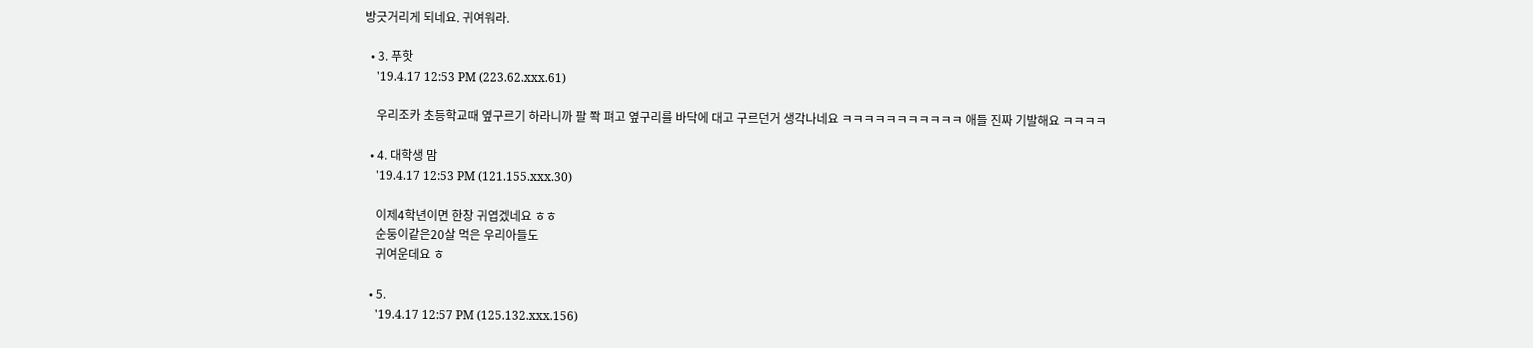방긋거리게 되네요. 귀여워라.

  • 3. 푸핫
    '19.4.17 12:53 PM (223.62.xxx.61)

    우리조카 초등학교때 옆구르기 하라니까 팔 쫙 펴고 옆구리를 바닥에 대고 구르던거 생각나네요 ㅋㅋㅋㅋㅋㅋㅋㅋㅋㅋㅋ 애들 진짜 기발해요 ㅋㅋㅋㅋ

  • 4. 대학생 맘
    '19.4.17 12:53 PM (121.155.xxx.30)

    이제4학년이면 한창 귀엽겠네요 ㅎㅎ
    순둥이같은20살 먹은 우리아들도
    귀여운데요 ㅎ

  • 5.
    '19.4.17 12:57 PM (125.132.xxx.156)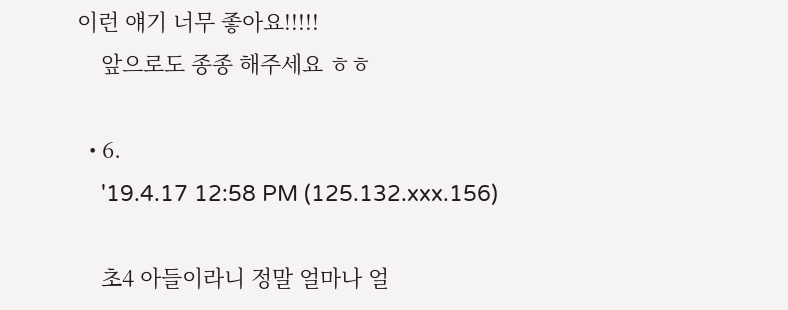이런 얘기 너무 좋아요!!!!!
    앞으로도 종종 해주세요 ㅎㅎ

  • 6.
    '19.4.17 12:58 PM (125.132.xxx.156)

    초4 아들이라니 정말 얼마나 얼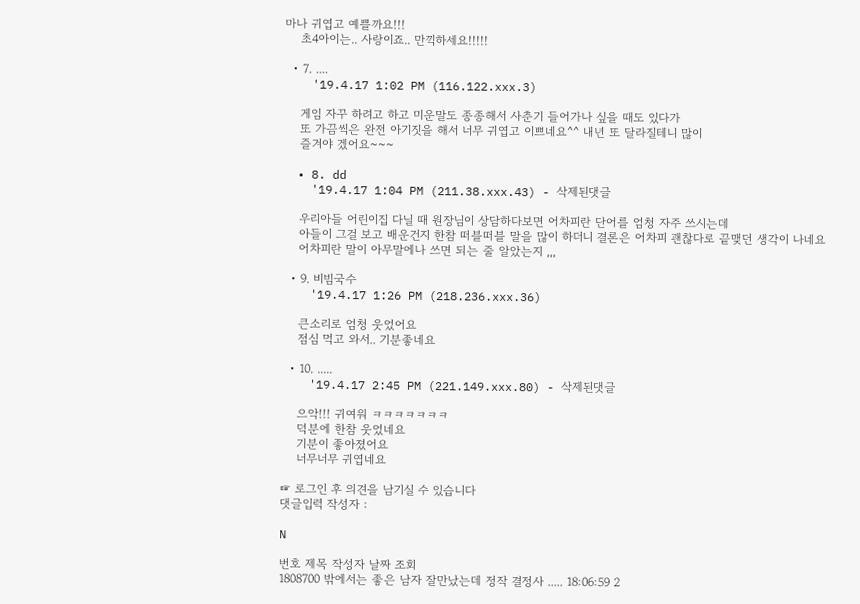마나 귀엽고 예쁠까요!!!
    초4아이는.. 사랑이죠.. 만끽하세요!!!!!

  • 7. ....
    '19.4.17 1:02 PM (116.122.xxx.3)

    게임 자꾸 하려고 하고 미운말도 종종해서 사춘기 들어가나 싶을 때도 있다가
    또 가끔씩은 완전 아기짓을 해서 너무 귀엽고 이쁘네요^^ 내년 또 달라질테니 많이
    즐겨야 겠어요~~~

  • 8. dd
    '19.4.17 1:04 PM (211.38.xxx.43) - 삭제된댓글

    우리아들 어린이집 다닐 때 원장님이 상담하다보면 어차피란 단어를 엄청 자주 쓰시는데
    아들이 그걸 보고 배운건지 한참 떠블떠블 말을 많이 하더니 결론은 어차피 괜찮다로 끝맺던 생각이 나네요
    어차피란 말이 아무말에나 쓰면 되는 줄 알았는지 ,,,

  • 9. 비빔국수
    '19.4.17 1:26 PM (218.236.xxx.36)

    큰소리로 엄청 웃었어요
    점심 먹고 와서.. 기분좋네요

  • 10. .....
    '19.4.17 2:45 PM (221.149.xxx.80) - 삭제된댓글

    으악!!! 귀여워 ㅋㅋㅋㅋㅋㅋㅋ
    덕분에 한참 웃었네요
    기분이 좋아졌어요
    너무너무 귀엽네요

☞ 로그인 후 의견을 남기실 수 있습니다
댓글입력 작성자 :

N

번호 제목 작성자 날짜 조회
1808700 밖에서는 좋은 남자 잘만났는데 정작 결정사 ..... 18:06:59 2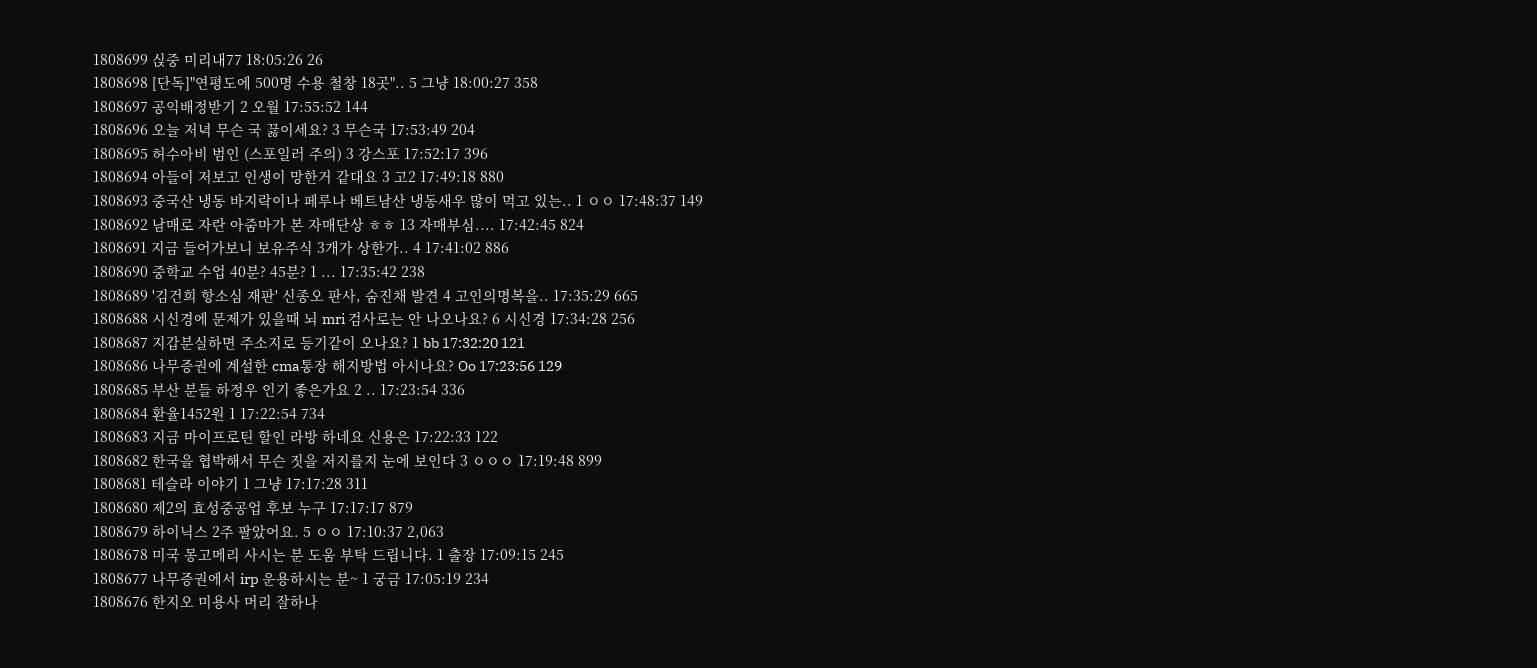1808699 싡중 미리내77 18:05:26 26
1808698 [단독]"연평도에 500명 수용 철창 18곳".. 5 그냥 18:00:27 358
1808697 공익배정받기 2 오월 17:55:52 144
1808696 오늘 저녁 무슨 국 끓이세요? 3 무슨국 17:53:49 204
1808695 허수아비 범인 (스포일러 주의) 3 강스포 17:52:17 396
1808694 아들이 저보고 인생이 망한거 같대요 3 고2 17:49:18 880
1808693 중국산 냉동 바지락이나 페루나 베트남산 냉동새우 많이 먹고 있는.. 1 ㅇㅇ 17:48:37 149
1808692 남매로 자란 아줌마가 본 자매단상 ㅎㅎ 13 자매부심.... 17:42:45 824
1808691 지금 들어가보니 보유주식 3개가 상한가.. 4 17:41:02 886
1808690 중학교 수업 40분? 45분? 1 ... 17:35:42 238
1808689 '김건희 항소심 재판' 신종오 판사, 숨진채 발견 4 고인의명복을.. 17:35:29 665
1808688 시신경에 문제가 있을때 뇌 mri 검사로는 안 나오나요? 6 시신경 17:34:28 256
1808687 지갑분실하면 주소지로 등기같이 오나요? 1 bb 17:32:20 121
1808686 나무증권에 계설한 cma통장 해지방법 아시나요? Oo 17:23:56 129
1808685 부산 분들 하정우 인기 좋은가요 2 .. 17:23:54 336
1808684 환율1452원 1 17:22:54 734
1808683 지금 마이프로틴 할인 라방 하네요 신용은 17:22:33 122
1808682 한국을 협박해서 무슨 짓을 저지를지 눈에 보인다 3 ㅇㅇㅇ 17:19:48 899
1808681 테슬라 이야기 1 그냥 17:17:28 311
1808680 제2의 효성중공업 후보 누구 17:17:17 879
1808679 하이닉스 2주 팔았어요. 5 ㅇㅇ 17:10:37 2,063
1808678 미국 몽고메리 사시는 분 도움 부탁 드립니다. 1 출장 17:09:15 245
1808677 나무증권에서 irp 운용하시는 분~ 1 궁금 17:05:19 234
1808676 한지오 미용사 머리 잘하나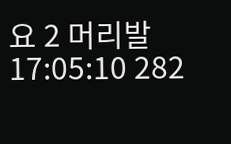요 2 머리발 17:05:10 282